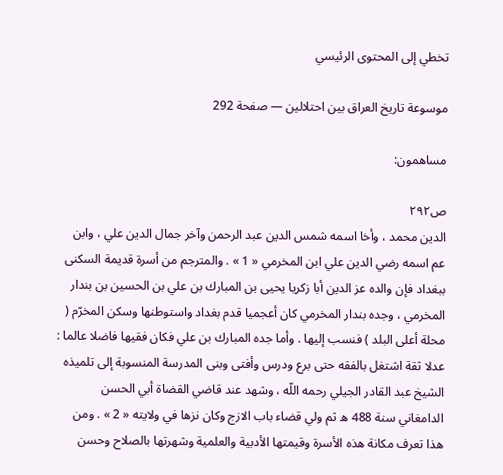تخطي إلى المحتوى الرئيسي

موسوعة تاريخ العراق بين احتلالين — صفحة 292

مساهمون:

ص٢٩٢
الدين محمد ، وأخا اسمه شمس الدين عبد الرحمن وآخر جمال الدين علي ، وابن عم اسمه رضي الدين علي ابن المخرمي « 1 » . والمترجم من أسرة قديمة السكنى ببغداد فإن والده عز الدين أبا زكريا يحيى بن المبارك بن علي بن الحسين بن بندار المخرمي ، وجده بندار المخرمي كان أعجميا قدم بغداد واستوطنها وسكن المخرّم ( محلة أعلى البلد ) فنسب إليها . وأما جده المبارك بن علي فكان فقيها فاضلا عالما : عدلا ثقة اشتغل بالفقه حتى برع ودرس وأفتى وبنى المدرسة المنسوبة إلى تلميذه الشيخ عبد القادر الجيلي رحمه اللّه ، وشهد عند قاضي القضاة أبي الحسن الدامغاني سنة 488 ه ثم ولي قضاء باب الازج وكان نزها في ولايته « 2 » . ومن هذا تعرف مكانة هذه الأسرة وقيمتها الأدبية والعلمية وشهرتها بالصلاح وحسن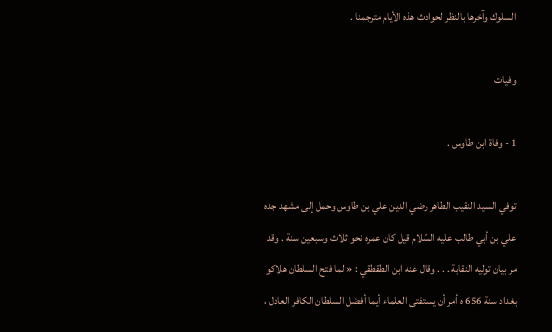السلوك وآخرها بالنظر لحوادث هذه الأيام مترجمنا .

وفيات

1 - وفاة ابن طاوس .

توفي السيد النقيب الطاهر رضي الدين علي بن طاوس وحمل إلى مشهد جده علي بن أبي طالب عليه السّلام قيل كان عمره نحو ثلاث وسبعين سنة . وقد مر بيان توليه النقابة . . . وقال عنه ابن الطقطقي : « لما فتح السلطان هلاكو بغداد سنة 656 ه أمر أن يستفتى العلماء أيما أفضل السلطان الكافر العادل ،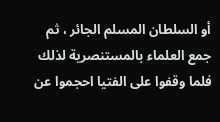أو السلطان المسلم الجائر ، ثم جمع العلماء بالمستنصرية لذلك فلما وقفوا على الفتيا احجموا عن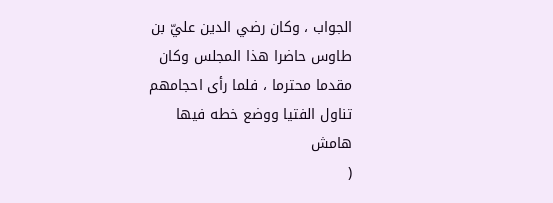الجواب ، وكان رضي الدين عليّ بن طاوس حاضرا هذا المجلس وكان مقدما محترما ، فلما رأى احجامهم تناول الفتيا ووضع خطه فيها
هامش
(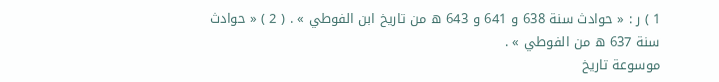1 ) ر : « حوادث سنة 638 و 641 و 643 ه من تاريخ ابن الفوطي » . ( 2 ) « حوادث سنة 637 ه من الفوطي » .
موسوعة تاريخ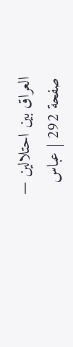العراق بين احتلالين — صفحة 292 | عباس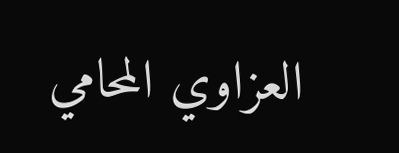العزاوي المحامي